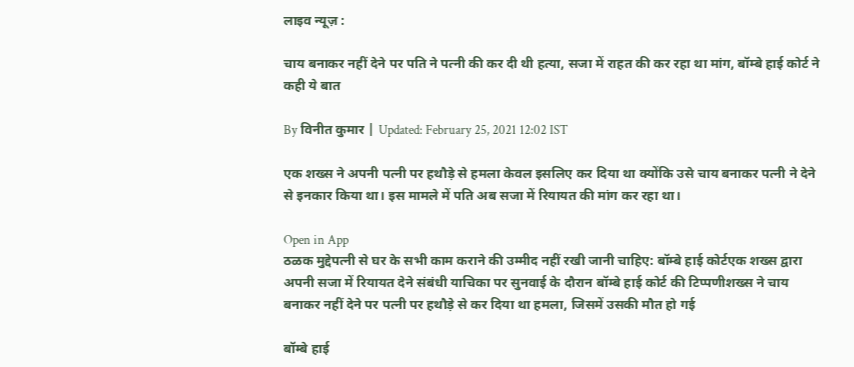लाइव न्यूज़ :

चाय बनाकर नहीं देने पर पति ने पत्नी की कर दी थी हत्या, सजा में राहत की कर रहा था मांग, बॉम्बे हाई कोर्ट ने कही ये बात

By विनीत कुमार | Updated: February 25, 2021 12:02 IST

एक शख्स ने अपनी पत्नी पर हथौड़े से हमला केवल इसलिए कर दिया था क्योंकि उसे चाय बनाकर पत्नी ने देने से इनकार किया था। इस मामले में पति अब सजा में रियायत की मांग कर रहा था।

Open in App
ठळक मुद्देपत्नी से घर के सभी काम कराने की उम्मीद नहीं रखी जानी चाहिए: बॉम्बे हाई कोर्टएक शख्स द्वारा अपनी सजा में रियायत देने संबंधी याचिका पर सुनवाई के दौरान बॉम्बे हाई कोर्ट की टिप्पणीशख्स ने चाय बनाकर नहीं देने पर पत्नी पर हथौड़े से कर दिया था हमला, जिसमें उसकी मौत हो गई

बॉम्बे हाई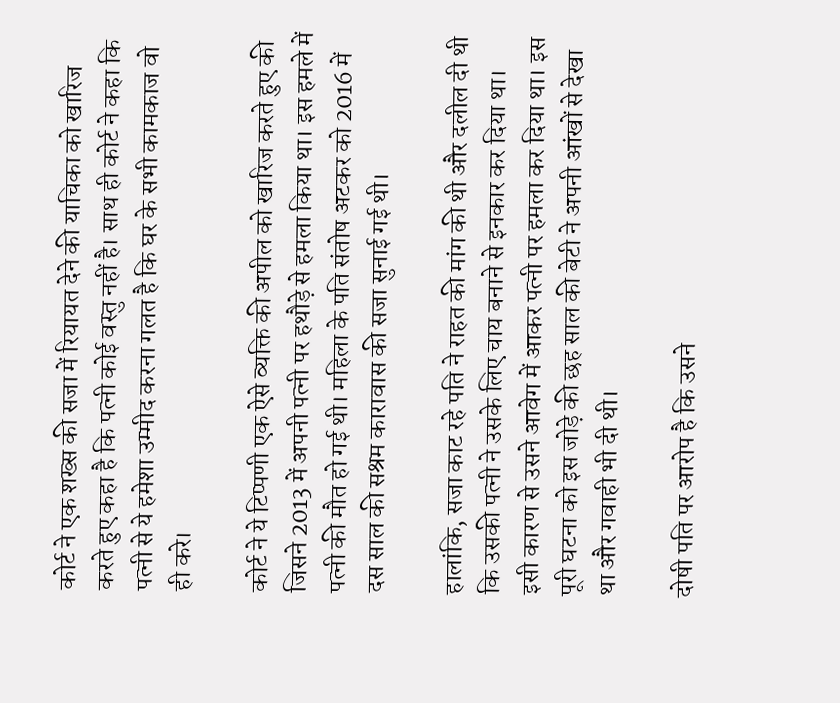कोर्ट ने एक शख्स की सजा में रियायत देने की याचिका को खारिज करते हुए कहा है कि पत्नी कोई वस्तु नहीं है। साथ ही कोर्ट ने कहा कि पत्नी से ये हमेशा उम्मीद करना गलत है कि घर के सभी कामकाज वो ही करे।

कोर्ट ने ये टिप्पणी एक ऐसे व्यक्ति की अपील को खारिज करते हुए की जिसने 2013 में अपनी पत्नी पर हथौड़े से हमला किया था। इस हमले में पत्नी की मौत हो गई थी। महिला के पति संतोष अटकर को 2016 में दस साल की सश्रम कारावास की सजा सुनाई गई थी।

हालांकि, सजा काट रहे पति ने राहत की मांग की थी और दलील दी थी कि उसकी पत्नी ने उसके लिए चाय बनाने से इनकार कर दिया था। इसी कारण से उसने आवेग में आकर पत्नी पर हमला कर दिया था। इस पूरी घटना को इस जोड़े की छह साल की बेटी ने अपनी आंखों से देखा था और गवाही भी दी थी।

दोषी पति पर आरोप है कि उसने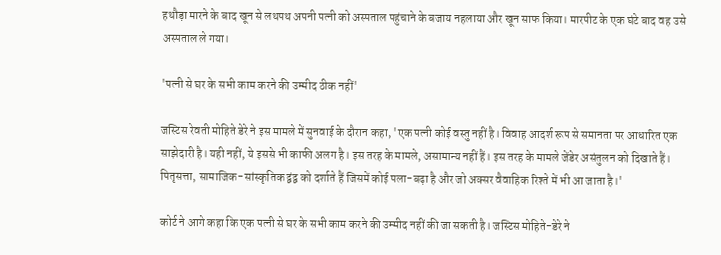हथौड़ा मारने के बाद खून से लथपथ अपनी पत्नी को अस्पताल पहुंचाने के बजाय नहलाया और खून साफ किया। मारपीट के एक घंटे बाद वह उसे अस्पताल ले गया।

'पत्नी से घर के सभी काम करने की उम्मीद ठीक नहीं'

जस्टिस रेवती मोहिते डेरे ने इस मामले में सुनवाई के दौरान कहा, 'एक पत्नी कोई वस्तु नहीं है। विवाह आदर्श रूप से समानता पर आधारित एक साझेदारी है। यही नहीं, ये इससे भी काफी अलग है। इस तरह के मामले, असामान्य नहीं हैं। इस तरह के मामले जेंडेर असंतुलन को दिखाते हैं। पितृसत्ता, सामाजिक-सांस्कृतिक द्वंद्व को दर्शाते हैं जिसमें कोई पला-बढ़ा है और जो अक्सर वैवाहिक रिश्ते में भी आ जाता है।'

कोर्ट ने आगे कहा कि एक पत्नी से घर के सभी काम करने की उम्मीद नहीं की जा सकती है। जस्टिस मोहिते-डेरे ने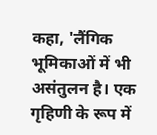कहा, 'लैंगिक भूमिकाओं में भी असंतुलन है। एक गृहिणी के रूप में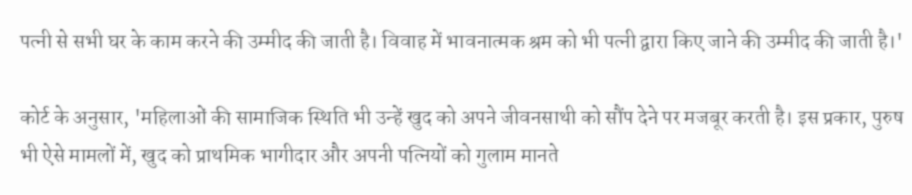पत्नी से सभी घर के काम करने की उम्मीद की जाती है। विवाह में भावनात्मक श्रम को भी पत्नी द्वारा किए जाने की उम्मीद की जाती है।'

कोर्ट के अनुसार, 'महिलाओं की सामाजिक स्थिति भी उन्हें खुद को अपने जीवनसाथी को सौंप देने पर मजबूर करती है। इस प्रकार, पुरुष भी ऐसे मामलों में, खुद को प्राथमिक भागीदार और अपनी पत्नियों को गुलाम मानते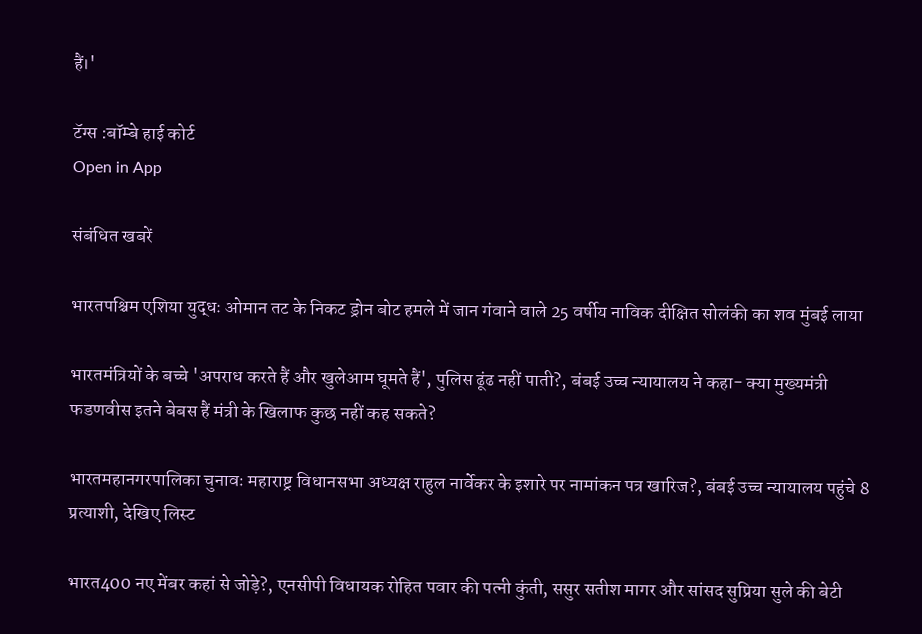हैं।'

टॅग्स :बॉम्बे हाई कोर्ट
Open in App

संबंधित खबरें

भारतपश्चिम एशिया युद्धः ओमान तट के निकट ड्रोन बोट हमले में जान गंवाने वाले 25 वर्षीय नाविक दीक्षित सोलंकी का शव मुंबई लाया

भारतमंत्रियों के बच्चे 'अपराध करते हैं और खुलेआम घूमते हैं', पुलिस ढूंढ नहीं पाती?, बंबई उच्च न्यायालय ने कहा- क्या मुख्यमंत्री फडणवीस इतने बेबस हैं मंत्री के खिलाफ कुछ नहीं कह सकते?

भारतमहानगरपालिका चुनावः महाराष्ट्र विधानसभा अध्यक्ष राहुल नार्वेकर के इशारे पर नामांकन पत्र खारिज?, बंबई उच्च न्यायालय पहुंचे 8 प्रत्याशी, देखिए लिस्ट

भारत400 नए मेंबर कहां से जोड़े?, एनसीपी विधायक रोहित पवार की पत्नी कुंती, ससुर सतीश मागर और सांसद सुप्रिया सुले की बेटी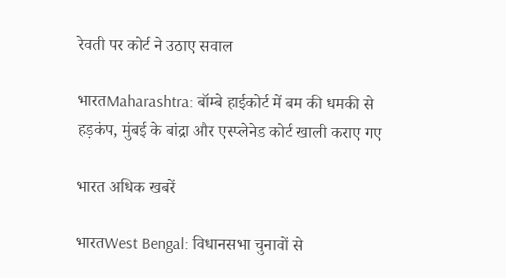रेवती पर कोर्ट ने उठाए सवाल

भारतMaharashtra: बॉम्बे हाईकोर्ट में बम की धमकी से हड़कंप, मुंबई के बांद्रा और एस्प्लेनेड कोर्ट खाली कराए गए

भारत अधिक खबरें

भारतWest Bengal: विधानसभा चुनावों से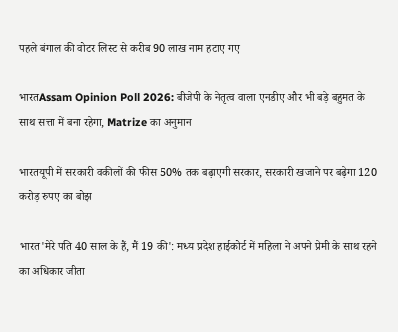पहले बंगाल की वोटर लिस्ट से करीब 90 लाख नाम हटाए गए

भारतAssam Opinion Poll 2026: बीजेपी के नेतृत्व वाला एनडीए और भी बड़े बहुमत के साथ सत्ता में बना रहेगा, Matrize का अनुमान

भारतयूपी में सरकारी वकीलों की फीस 50% तक बढ़ाएगी सरकार, सरकारी खजाने पर बढ़ेगा 120 करोड़ रुपए का बोझ

भारत'मेरे पति 40 साल के हैं, मैं 19 की': मध्य प्रदेश हाईकोर्ट में महिला ने अपने प्रेमी के साथ रहने का अधिकार जीता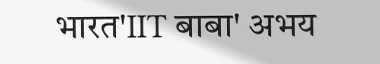भारत'IIT बाबा' अभय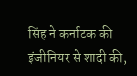सिंह ने कर्नाटक की इंजीनियर से शादी की,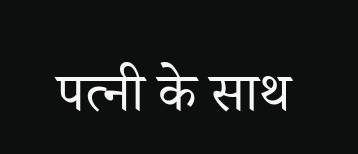पत्नी के साथ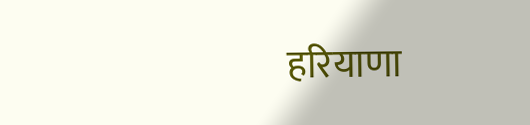हरियाणा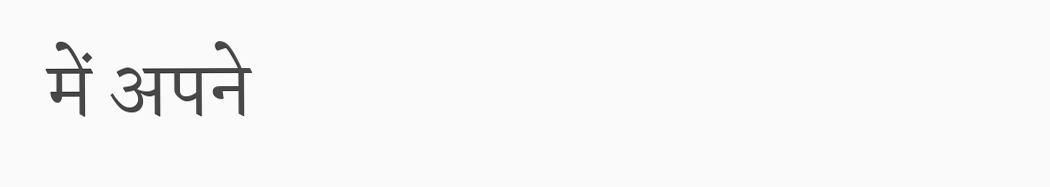में अपने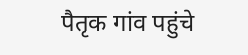पैतृक गांव पहुंचे